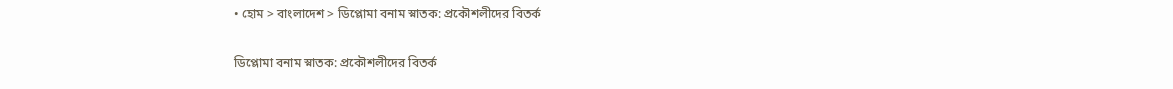• হোম > বাংলাদেশ > ডিপ্লোমা বনাম স্নাতক: প্রকৌশলীদের বিতর্ক

ডিপ্লোমা বনাম স্নাতক: প্রকৌশলীদের বিতর্ক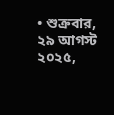• শুক্রবার, ২৯ আগস্ট ২০২৫,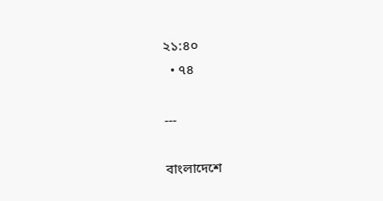২১:৪০
  • ৭৪

---

বাংলাদেশে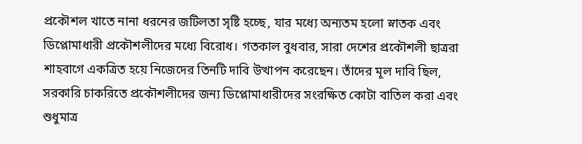প্রকৌশল খাতে নানা ধরনের জটিলতা সৃষ্টি হচ্ছে, যার মধ্যে অন্যতম হলো স্নাতক এবং ডিপ্লোমাধারী প্রকৌশলীদের মধ্যে বিরোধ। গতকাল বুধবার, সারা দেশের প্রকৌশলী ছাত্ররা শাহবাগে একত্রিত হয়ে নিজেদের তিনটি দাবি উত্থাপন করেছেন। তাঁদের মূল দাবি ছিল, সরকারি চাকরিতে প্রকৌশলীদের জন্য ডিপ্লোমাধারীদের সংরক্ষিত কোটা বাতিল করা এবং শুধুমাত্র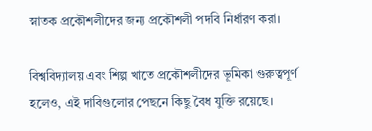স্নাতক প্রকৌশলীদের জন্য প্রকৌশলী পদবি নির্ধারণ করা।

বিশ্ববিদ্যালয় এবং শিল্প খাতে প্রকৌশলীদের ভূমিকা গুরুত্বপূর্ণ হলেও, এই দাবিগুলোর পেছনে কিছু বৈধ যুক্তি রয়েছে।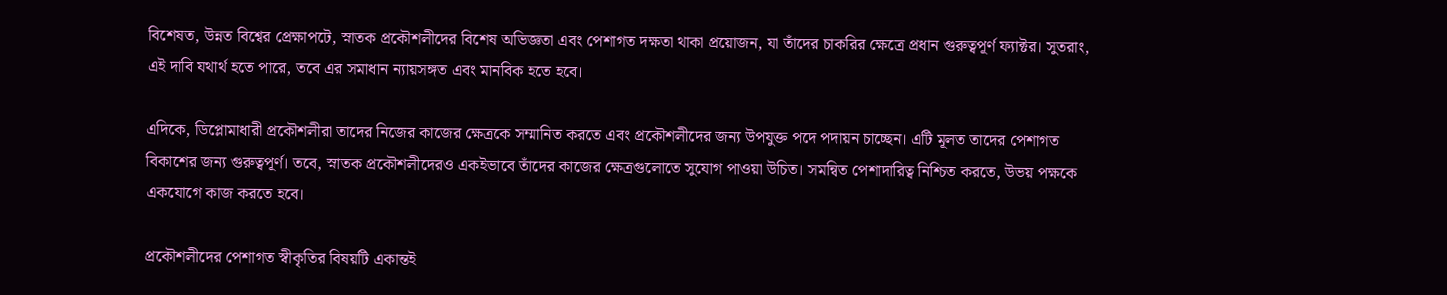বিশেষত, উন্নত বিশ্বের প্রেক্ষাপটে, স্নাতক প্রকৌশলীদের বিশেষ অভিজ্ঞতা এবং পেশাগত দক্ষতা থাকা প্রয়োজন, যা তাঁদের চাকরির ক্ষেত্রে প্রধান গুরুত্বপূর্ণ ফ্যাক্টর। সুতরাং, এই দাবি যথার্থ হতে পারে, তবে এর সমাধান ন্যায়সঙ্গত এবং মানবিক হতে হবে।

এদিকে, ডিপ্লোমাধারী প্রকৌশলীরা তাদের নিজের কাজের ক্ষেত্রকে সম্মানিত করতে এবং প্রকৌশলীদের জন্য উপযুক্ত পদে পদায়ন চাচ্ছেন। এটি মূলত তাদের পেশাগত বিকাশের জন্য গুরুত্বপূর্ণ। তবে, স্নাতক প্রকৌশলীদেরও একইভাবে তাঁদের কাজের ক্ষেত্রগুলোতে সুযোগ পাওয়া উচিত। সমন্বিত পেশাদারিত্ব নিশ্চিত করতে, উভয় পক্ষকে একযোগে কাজ করতে হবে।

প্রকৌশলীদের পেশাগত স্বীকৃতির বিষয়টি একান্তই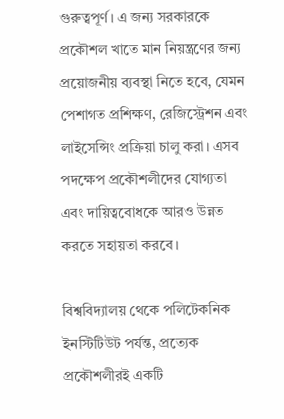গুরুত্বপূর্ণ। এ জন্য সরকারকে প্রকৌশল খাতে মান নিয়ন্ত্রণের জন্য প্রয়োজনীয় ব্যবস্থা নিতে হবে, যেমন পেশাগত প্রশিক্ষণ, রেজিস্ট্রেশন এবং লাইসেন্সিং প্রক্রিয়া চালু করা। এসব পদক্ষেপ প্রকৌশলীদের যোগ্যতা এবং দায়িত্ববোধকে আরও উন্নত করতে সহায়তা করবে।

বিশ্ববিদ্যালয় থেকে পলিটেকনিক ইনস্টিটিউট পর্যন্ত, প্রত্যেক প্রকৌশলীরই একটি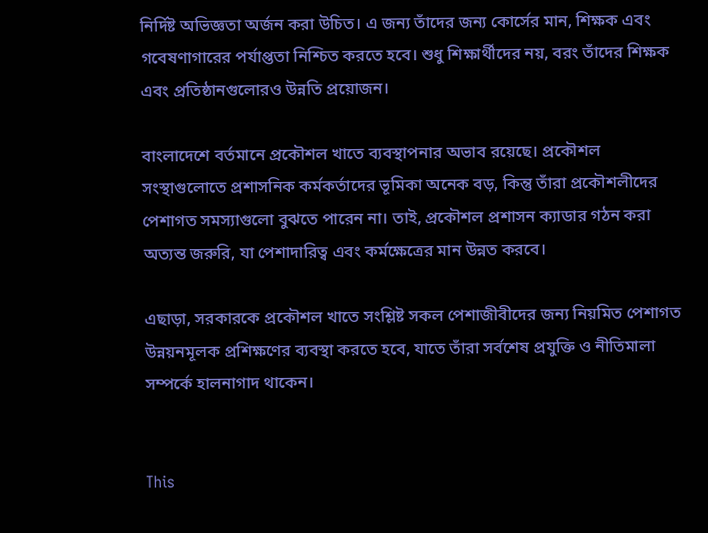নির্দিষ্ট অভিজ্ঞতা অর্জন করা উচিত। এ জন্য তাঁদের জন্য কোর্সের মান, শিক্ষক এবং গবেষণাগারের পর্যাপ্ততা নিশ্চিত করতে হবে। শুধু শিক্ষার্থীদের নয়, বরং তাঁদের শিক্ষক এবং প্রতিষ্ঠানগুলোরও উন্নতি প্রয়োজন।

বাংলাদেশে বর্তমানে প্রকৌশল খাতে ব্যবস্থাপনার অভাব রয়েছে। প্রকৌশল সংস্থাগুলোতে প্রশাসনিক কর্মকর্তাদের ভূমিকা অনেক বড়, কিন্তু তাঁরা প্রকৌশলীদের পেশাগত সমস্যাগুলো বুঝতে পারেন না। তাই, প্রকৌশল প্রশাসন ক্যাডার গঠন করা অত্যন্ত জরুরি, যা পেশাদারিত্ব এবং কর্মক্ষেত্রের মান উন্নত করবে।

এছাড়া, সরকারকে প্রকৌশল খাতে সংশ্লিষ্ট সকল পেশাজীবীদের জন্য নিয়মিত পেশাগত উন্নয়নমূলক প্রশিক্ষণের ব্যবস্থা করতে হবে, যাতে তাঁরা সর্বশেষ প্রযুক্তি ও নীতিমালা সম্পর্কে হালনাগাদ থাকেন।


This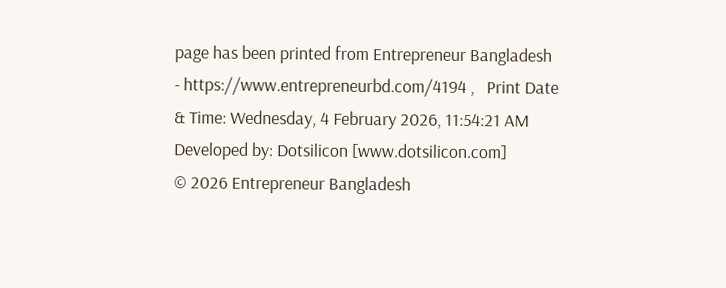page has been printed from Entrepreneur Bangladesh - https://www.entrepreneurbd.com/4194 ,   Print Date & Time: Wednesday, 4 February 2026, 11:54:21 AM
Developed by: Dotsilicon [www.dotsilicon.com]
© 2026 Entrepreneur Bangladesh